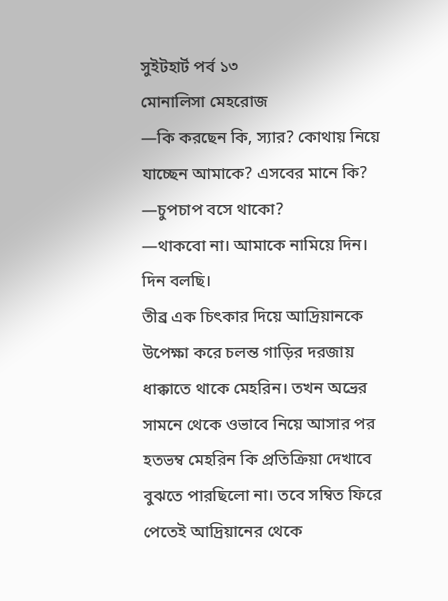সুইটহার্ট পর্ব ১৩
মোনালিসা মেহরোজ
—কি করছেন কি, স্যার? কোথায় নিয়ে যাচ্ছেন আমাকে? এসবের মানে কি?
—চুপচাপ বসে থাকো?
—থাকবো না। আমাকে নামিয়ে দিন। দিন বলছি।
তীব্র এক চিৎকার দিয়ে আদ্রিয়ানকে উপেক্ষা করে চলন্ত গাড়ির দরজায় ধাক্কাতে থাকে মেহরিন। তখন অভ্রের সামনে থেকে ওভাবে নিয়ে আসার পর হতভম্ব মেহরিন কি প্রতিক্রিয়া দেখাবে বুঝতে পারছিলো না। তবে সম্বিত ফিরে পেতেই আদ্রিয়ানের থেকে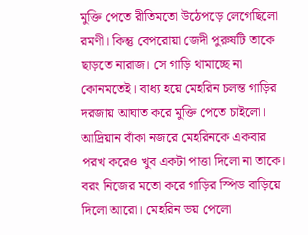মুক্তি পেতে রীতিমতো উঠেপড়ে লেগেছিলো রমণী। কিন্তু বেপরোয়া জেদী পুরুষটি তাকে ছাড়তে নারাজ। সে গাড়ি থামাচ্ছে না কোনমতেই। বাধ্য হয়ে মেহরিন চলন্ত গাড়ির দরজায় আঘাত করে মুক্তি পেতে চাইলো।
আদ্রিয়ান বাঁকা নজরে মেহরিনকে একবার পরখ করেও খুব একটা পাত্তা দিলো না তাকে। বরং নিজের মতো করে গাড়ির স্পিড বাড়িয়ে দিলো আরো। মেহরিন ভয় পেলো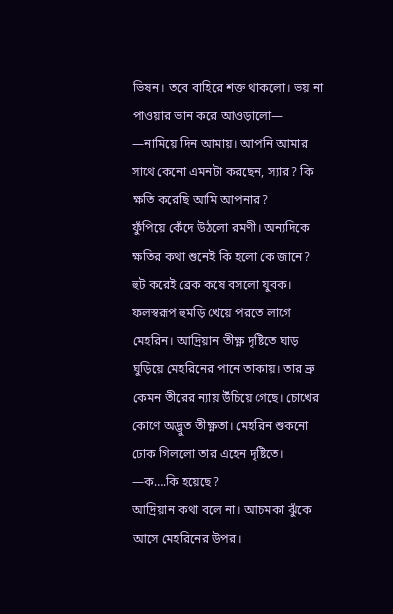ভিষন। তবে বাহিরে শক্ত থাকলো। ভয় না পাওয়ার ভান করে আওড়ালো—
—নামিয়ে দিন আমায়। আপনি আমার সাথে কেনো এমনটা করছেন, স্যার? কি ক্ষতি করেছি আমি আপনার?
ফুঁপিয়ে কেঁদে উঠলো রমণী। অন্যদিকে ক্ষতির কথা শুনেই কি হলো কে জানে? হুট করেই ব্রেক কষে বসলো যুবক। ফলস্বরূপ হুমড়ি খেয়ে পরতে লাগে মেহরিন। আদ্রিয়ান তীক্ষ্ণ দৃষ্টিতে ঘাড় ঘুড়িয়ে মেহরিনের পানে তাকায়। তার ভ্রু কেমন তীরের ন্যায় উঁচিয়ে গেছে। চোখের কোণে অদ্ভুত তীক্ষ্ণতা। মেহরিন শুকনো ঢোক গিললো তার এহেন দৃষ্টিতে।
—ক….কি হয়েছে?
আদ্রিয়ান কথা বলে না। আচমকা ঝুঁকে আসে মেহরিনের উপর।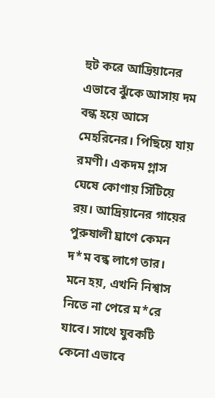হুট করে আদ্রিয়ানের এভাবে ঝুঁকে আসায় দম বন্ধ হয়ে আসে মেহরিনের। পিছিয়ে যায় রমণী। একদম গ্লাস ঘেষে কোণায় সিঁটিয়ে রয়। আদ্রিয়ানের গায়ের পুরুষালী ঘ্রাণে কেমন দ*ম বন্ধ লাগে তার। মনে হয়, এখনি নিশ্বাস নিতে না পেরে ম*রে যাবে। সাথে যুবকটি কেনো এভাবে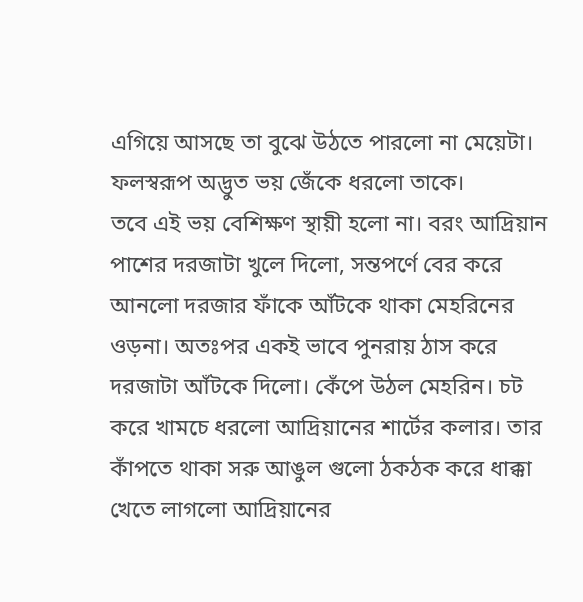এগিয়ে আসছে তা বুঝে উঠতে পারলো না মেয়েটা। ফলস্বরূপ অদ্ভুত ভয় জেঁকে ধরলো তাকে।
তবে এই ভয় বেশিক্ষণ স্থায়ী হলো না। বরং আদ্রিয়ান পাশের দরজাটা খুলে দিলো, সন্তপর্ণে বের করে আনলো দরজার ফাঁকে আঁটকে থাকা মেহরিনের ওড়না। অতঃপর একই ভাবে পুনরায় ঠাস করে দরজাটা আঁটকে দিলো। কেঁপে উঠল মেহরিন। চট করে খামচে ধরলো আদ্রিয়ানের শার্টের কলার। তার কাঁপতে থাকা সরু আঙুল গুলো ঠকঠক করে ধাক্কা খেতে লাগলো আদ্রিয়ানের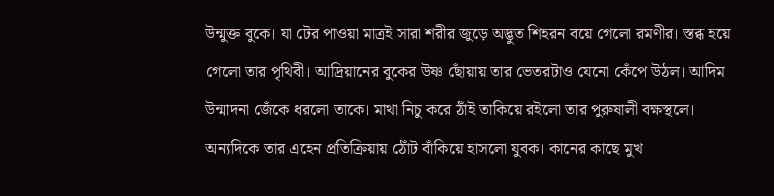উন্মুক্ত বুকে। যা টের পাওয়া মাত্রই সারা শরীর জুড়ে অদ্ভুত শিহরন বয়ে গেলো রমণীর। স্তব্ধ হয়ে গেলো তার পৃথিবী। আদ্রিয়ানের বুকের উষ্ণ ছোঁয়ায় তার ভেতরটাও যেনো কেঁপে উঠল। আদিম উন্মাদনা জেঁকে ধরলো তাকে। মাথা নিচু করে ঠাঁই তাকিয়ে রইলো তার পুরুষালী বক্ষস্থলে।
অন্যদিকে তার এহেন প্রতিক্রিয়ায় ঠোঁট বাঁকিয়ে হাসলো যুবক। কানের কাছে মুখ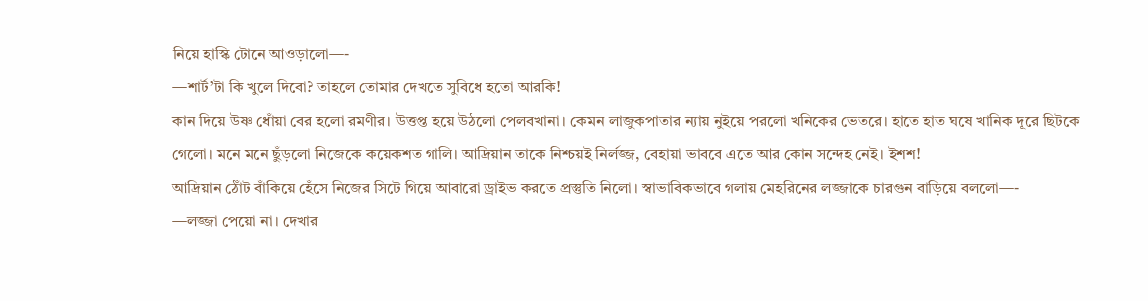নিয়ে হাস্কি টোনে আওড়ালো—-
—শার্ট’টা কি খুলে দিবো? তাহলে তোমার দেখতে সুবিধে হতো আরকি!
কান দিয়ে উষ্ণ ধোঁয়া বের হলো রমণীর। উত্তপ্ত হয়ে উঠলো পেলবখানা। কেমন লাজুকপাতার ন্যায় নুইয়ে পরলো খনিকের ভেতরে। হাতে হাত ঘষে খানিক দূরে ছিটকে গেলো। মনে মনে ছুঁড়লো নিজেকে কয়েকশত গালি। আদ্রিয়ান তাকে নিশ্চয়ই নির্লজ্জ, বেহায়া ভাববে এতে আর কোন সন্দেহ নেই। ইশশ!
আদ্রিয়ান ঠোঁট বাঁকিয়ে হেঁসে নিজের সিটে গিয়ে আবারো ড্রাইভ করতে প্রস্তুতি নিলো। স্বাভাবিকভাবে গলায় মেহরিনের লজ্জাকে চারগুন বাড়িয়ে বললো—-
—লজ্জা পেয়ো না। দেখার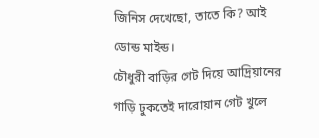জিনিস দেখেছো, তাতে কি? আই ডোন্ড মাইন্ড।
চৌধুরী বাড়ির গেট দিয়ে আদ্রিয়ানের গাড়ি ঢুকতেই দারোয়ান গেট খুলে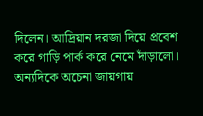দিলেন। আদ্রিয়ান দরজা দিয়ে প্রবেশ করে গাড়ি পার্ক করে নেমে দাঁড়ালো। অন্যদিকে অচেনা জায়গায়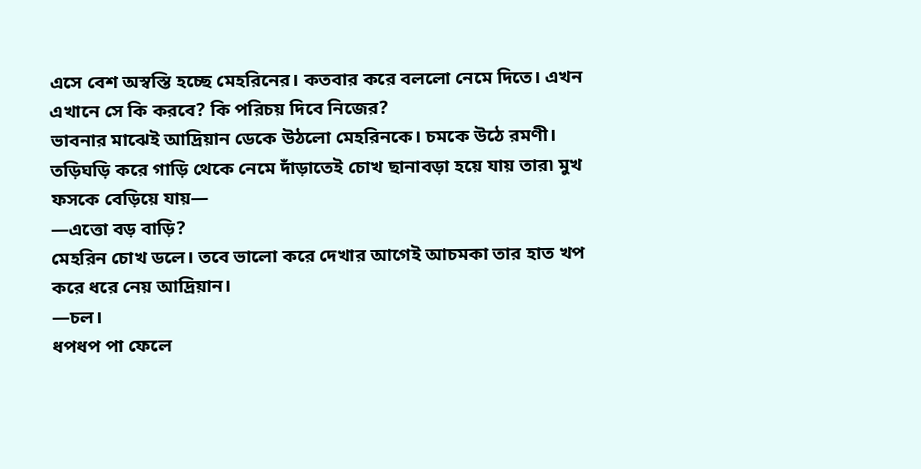এসে বেশ অস্বস্তি হচ্ছে মেহরিনের। কতবার করে বললো নেমে দিতে। এখন এখানে সে কি করবে? কি পরিচয় দিবে নিজের?
ভাবনার মাঝেই আদ্রিয়ান ডেকে উঠলো মেহরিনকে। চমকে উঠে রমণী। তড়িঘড়ি করে গাড়ি থেকে নেমে দাঁড়াতেই চোখ ছানাবড়া হয়ে যায় তার৷ মুখ ফসকে বেড়িয়ে যায়—
—এত্তো বড় বাড়ি?
মেহরিন চোখ ডলে। তবে ভালো করে দেখার আগেই আচমকা তার হাত খপ করে ধরে নেয় আদ্রিয়ান।
—চল।
ধপধপ পা ফেলে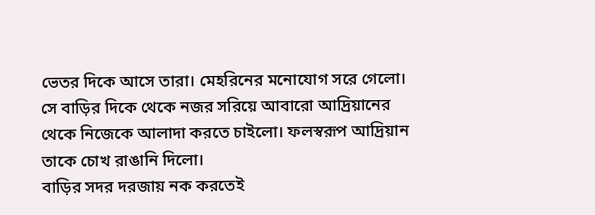ভেতর দিকে আসে তারা। মেহরিনের মনোযোগ সরে গেলো। সে বাড়ির দিকে থেকে নজর সরিয়ে আবারো আদ্রিয়ানের থেকে নিজেকে আলাদা করতে চাইলো। ফলস্বরূপ আদ্রিয়ান তাকে চোখ রাঙানি দিলো।
বাড়ির সদর দরজায় নক করতেই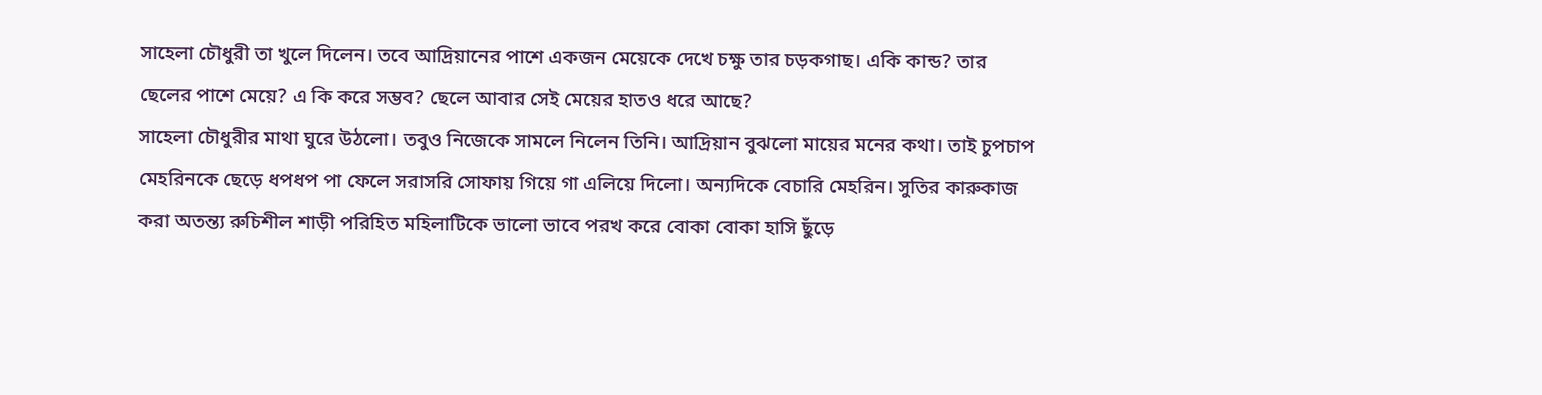সাহেলা চৌধুরী তা খুলে দিলেন। তবে আদ্রিয়ানের পাশে একজন মেয়েকে দেখে চক্ষু তার চড়কগাছ। একি কান্ড? তার ছেলের পাশে মেয়ে? এ কি করে সম্ভব? ছেলে আবার সেই মেয়ের হাতও ধরে আছে?
সাহেলা চৌধুরীর মাথা ঘুরে উঠলো। তবুও নিজেকে সামলে নিলেন তিনি। আদ্রিয়ান বুঝলো মায়ের মনের কথা। তাই চুপচাপ মেহরিনকে ছেড়ে ধপধপ পা ফেলে সরাসরি সোফায় গিয়ে গা এলিয়ে দিলো। অন্যদিকে বেচারি মেহরিন। সুতির কারুকাজ করা অতন্ত্য রুচিশীল শাড়ী পরিহিত মহিলাটিকে ভালো ভাবে পরখ করে বোকা বোকা হাসি ছুঁড়ে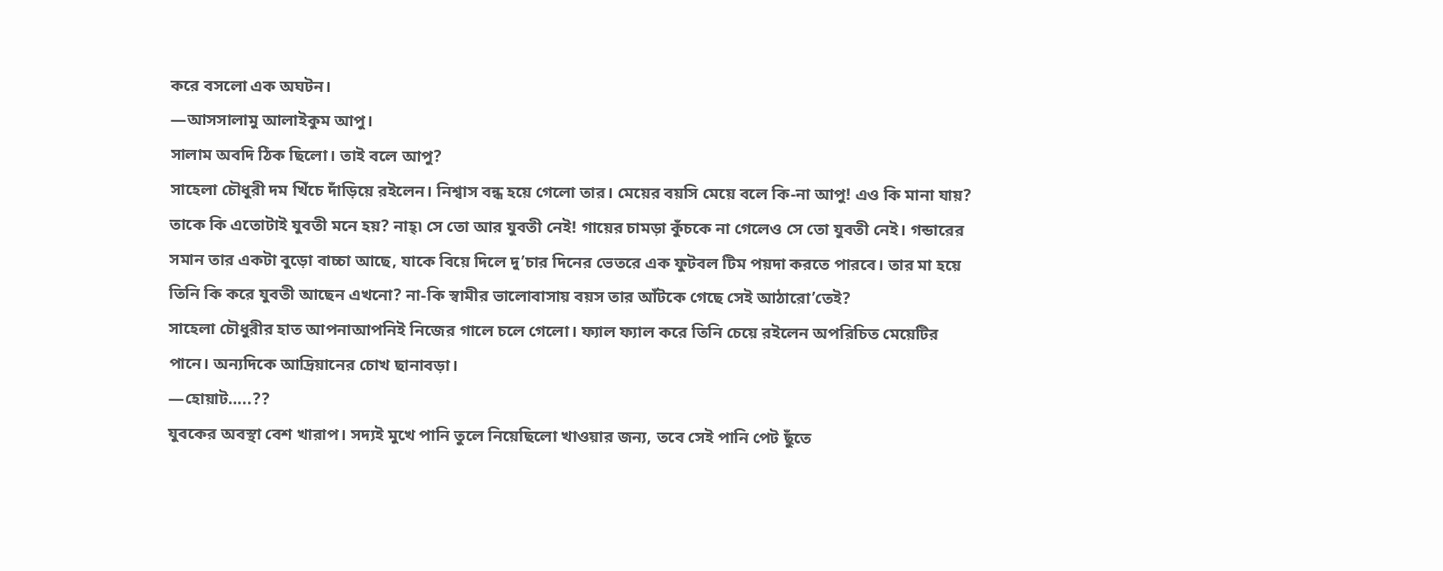করে বসলো এক অঘটন।
—আসসালামু আলাইকুম আপু।
সালাম অবদি ঠিক ছিলো। তাই বলে আপু?
সাহেলা চৌধুরী দম খিঁচে দাঁড়িয়ে রইলেন। নিশ্বাস বন্ধ হয়ে গেলো তার। মেয়ের বয়সি মেয়ে বলে কি-না আপু! এও কি মানা যায়? তাকে কি এতোটাই যুবতী মনে হয়? নাহ্৷ সে তো আর যুবতী নেই! গায়ের চামড়া কুঁচকে না গেলেও সে তো যুবতী নেই। গন্ডারের সমান তার একটা বুড়ো বাচ্চা আছে, যাকে বিয়ে দিলে দু’চার দিনের ভেতরে এক ফুটবল টিম পয়দা করতে পারবে। তার মা হয়ে তিনি কি করে যুবতী আছেন এখনো? না-কি স্বামীর ভালোবাসায় বয়স তার আঁটকে গেছে সেই আঠারো’তেই?
সাহেলা চৌধুরীর হাত আপনাআপনিই নিজের গালে চলে গেলো। ফ্যাল ফ্যাল করে তিনি চেয়ে রইলেন অপরিচিত মেয়েটির পানে। অন্যদিকে আদ্রিয়ানের চোখ ছানাবড়া।
—হোয়াট…..??
যুবকের অবস্থা বেশ খারাপ। সদ্যই মুখে পানি তুলে নিয়েছিলো খাওয়ার জন্য, তবে সেই পানি পেট ছুঁতে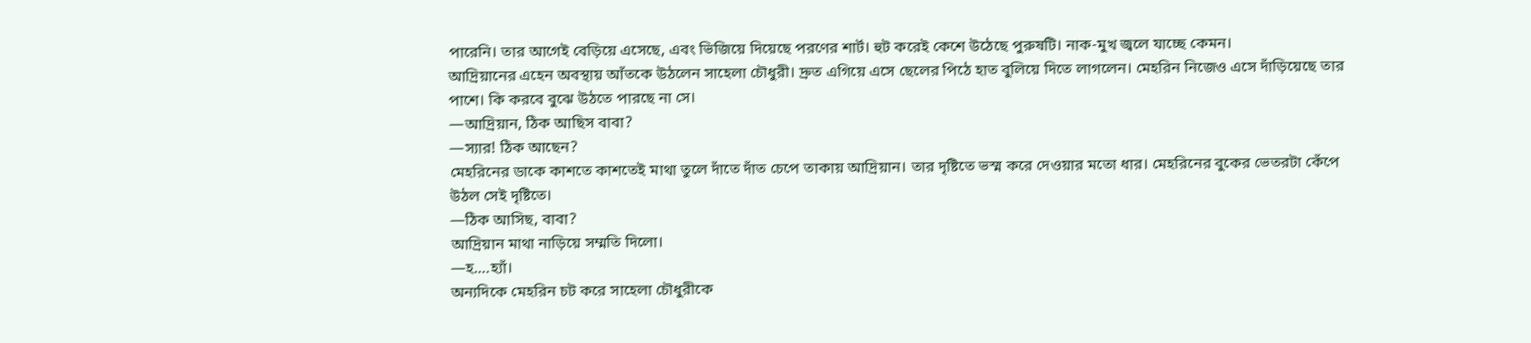পারেনি। তার আগেই বেড়িয়ে এসেছে, এবং ভিজিয়ে দিয়েছে পরণের শার্ট। হুট করেই কেশে উঠেছে পুরুষটি। নাক-মুখ জ্বলে যাচ্ছে কেমন।
আদ্রিয়ানের এহেন অবস্থায় আঁতকে উঠলেন সাহেলা চৌধুরী। দ্রুত এগিয়ে এসে ছেলের পিঠে হাত বুলিয়ে দিতে লাগলেন। মেহরিন নিজেও এসে দাঁড়িয়েছে তার পাশে। কি করবে বুঝে উঠতে পারছে না সে।
—আদ্রিয়ান, ঠিক আছিস বাবা?
—স্যার! ঠিক আছেন?
মেহরিনের ডাকে কাশতে কাশতেই মাথা তুলে দাঁতে দাঁত চেপে তাকায় আদ্রিয়ান। তার দৃষ্টিতে ভস্ম করে দেওয়ার মতো ধার। মেহরিনের বুকের ভেতরটা কেঁপে উঠল সেই দৃষ্টিতে।
—ঠিক আসিছ, বাবা?
আদ্রিয়ান মাথা নাড়িয়ে সম্মতি দিলো।
—হ….হ্যাঁ।
অন্যদিকে মেহরিন চট করে সাহেলা চৌধুরীকে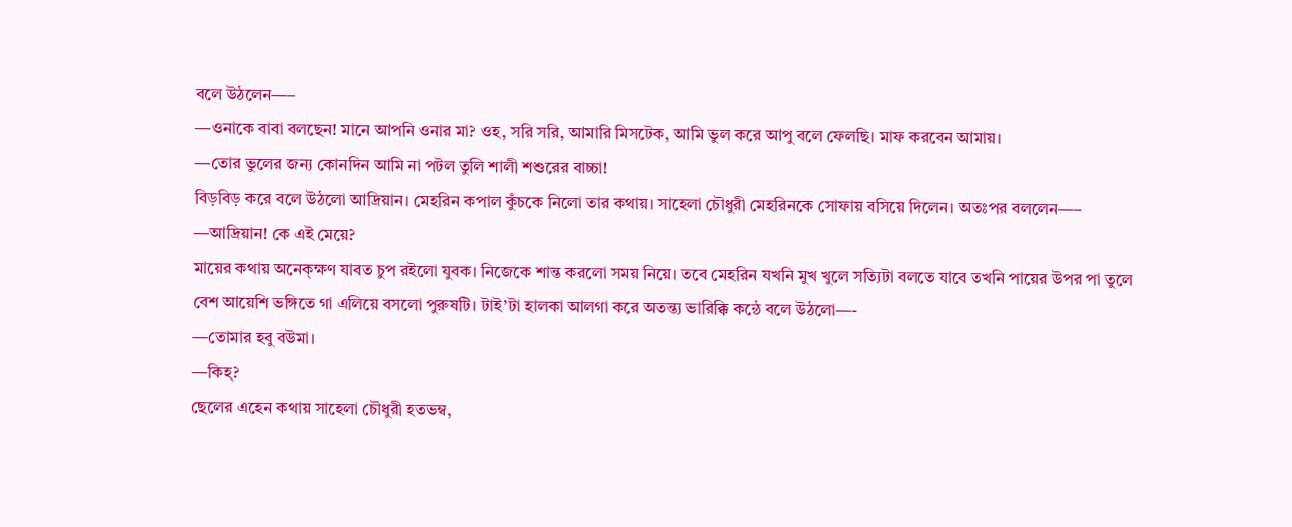বলে উঠলেন—–
—ওনাকে বাবা বলছেন! মানে আপনি ওনার মা? ওহ, সরি সরি, আমারি মিসটেক, আমি ভুল করে আপু বলে ফেলছি। মাফ করবেন আমায়।
—তোর ভুলের জন্য কোনদিন আমি না পটল তুলি শালী শশুরের বাচ্চা!
বিড়বিড় করে বলে উঠলো আদ্রিয়ান। মেহরিন কপাল কুঁচকে নিলো তার কথায়। সাহেলা চৌধুরী মেহরিনকে সোফায় বসিয়ে দিলেন। অতঃপর বললেন—–
—আদ্রিয়ান! কে এই মেয়ে?
মায়ের কথায় অনেক্ক্ষণ যাবত চুপ রইলো যুবক। নিজেকে শান্ত করলো সময় নিয়ে। তবে মেহরিন যখনি মুখ খুলে সত্যিটা বলতে যাবে তখনি পায়ের উপর পা তুলে বেশ আয়েশি ভঙ্গিতে গা এলিয়ে বসলো পুরুষটি। টাই’টা হালকা আলগা করে অতন্ত্য ভারিক্কি কন্ঠে বলে উঠলো—-
—তোমার হবু বউমা।
—কিহ্?
ছেলের এহেন কথায় সাহেলা চৌধুরী হতভম্ব,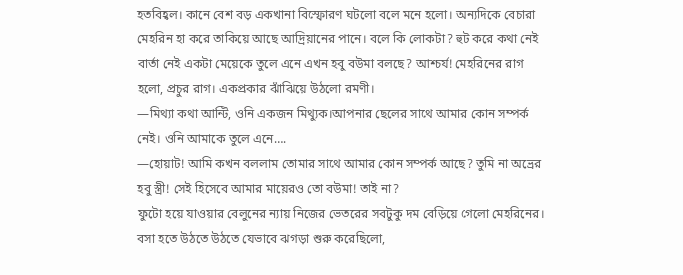হতবিহ্বল। কানে বেশ বড় একখানা বিস্ফোরণ ঘটলো বলে মনে হলো। অন্যদিকে বেচারা মেহরিন হা করে তাকিয়ে আছে আদ্রিয়ানের পানে। বলে কি লোকটা? হুট করে কথা নেই বার্তা নেই একটা মেয়েকে তুলে এনে এখন হবু বউমা বলছে? আশ্চর্য! মেহরিনের রাগ হলো, প্রচুর রাগ। একপ্রকার ঝাঁঝিয়ে উঠলো রমণী।
—মিথ্যা কথা আন্টি, ওনি একজন মিথ্যুক।আপনার ছেলের সাথে আমার কোন সম্পর্ক নেই। ওনি আমাকে তুলে এনে….
—হোয়াট! আমি কখন বললাম তোমার সাথে আমার কোন সম্পর্ক আছে? তুমি না অভ্রের হবু স্ত্রী! সেই হিসেবে আমার মায়েরও তো বউমা! তাই না?
ফুটো হয়ে যাওয়ার বেলুনের ন্যায় নিজের ভেতরের সবটুকু দম বেড়িয়ে গেলো মেহরিনের। বসা হতে উঠতে উঠতে যেভাবে ঝগড়া শুরু করেছিলো,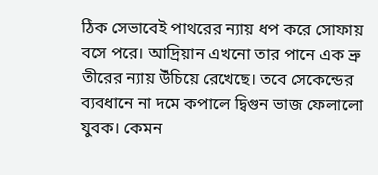ঠিক সেভাবেই পাথরের ন্যায় ধপ করে সোফায় বসে পরে। আদ্রিয়ান এখনো তার পানে এক ভ্রু তীরের ন্যায় উঁচিয়ে রেখেছে। তবে সেকেন্ডের ব্যবধানে না দমে কপালে দ্বিগুন ভাজ ফেলালো যুবক। কেমন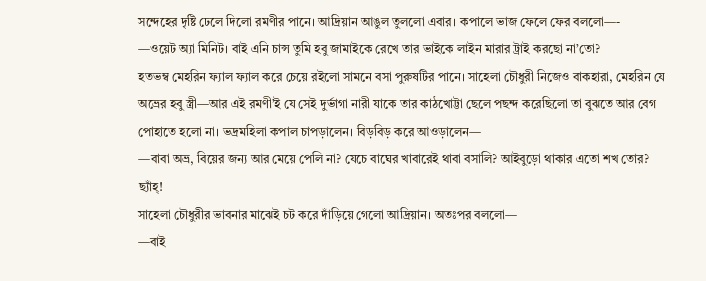সন্দেহের দৃষ্টি ঢেলে দিলো রমণীর পানে। আদ্রিয়ান আঙুল তুললো এবার। কপালে ভাজ ফেলে ফের বললো—-
—ওয়েট অ্যা মিনিট। বাই এনি চান্স তুমি হবু জামাইকে রেখে তার ভাইকে লাইন মারার ট্রাই করছো না’তো?
হতভম্ব মেহরিন ফ্যাল ফ্যাল করে চেয়ে রইলো সামনে বসা পুরুষটির পানে। সাহেলা চৌধুরী নিজেও বাকহারা, মেহরিন যে অভ্রের হবু স্ত্রী—আর এই রমণী’ই যে সেই দুর্ভাগা নারী যাকে তার কাঠখোট্টা ছেলে পছন্দ করেছিলো তা বুঝতে আর বেগ পোহাতে হলো না। ভদ্রমহিলা কপাল চাপড়ালেন। বিড়বিড় করে আওড়ালেন—
—বাবা অভ্র, বিয়ের জন্য আর মেয়ে পেলি না? যেচে বাঘের খাবারেই থাবা বসালি? আইবুড়ো থাকার এতো শখ তোর? ছ্যাঁহ্!
সাহেলা চৌধুরীর ভাবনার মাঝেই চট করে দাঁড়িয়ে গেলো আদ্রিয়ান। অতঃপর বললো—
—বাই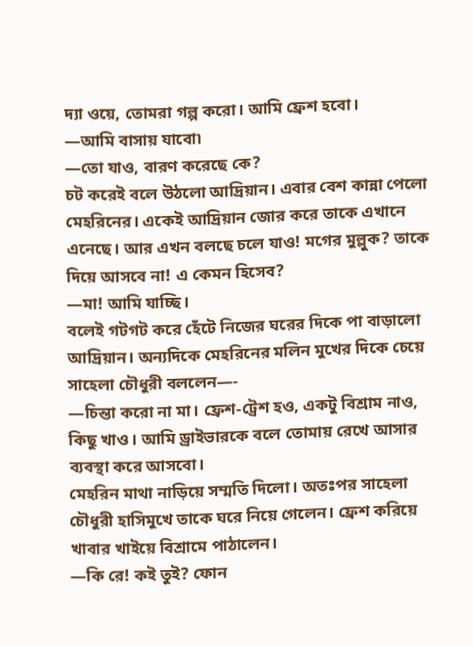দ্যা ওয়ে, তোমরা গল্প করো। আমি ফ্রেশ হবো।
—আমি বাসায় যাবো৷
—তো যাও, বারণ করেছে কে?
চট করেই বলে উঠলো আদ্রিয়ান। এবার বেশ কান্না পেলো মেহরিনের। একেই আদ্রিয়ান জোর করে তাকে এখানে এনেছে। আর এখন বলছে চলে যাও! মগের মুল্লুক? তাকে দিয়ে আসবে না! এ কেমন হিসেব?
—মা! আমি যাচ্ছি।
বলেই গটগট করে হেঁটে নিজের ঘরের দিকে পা বাড়ালো আদ্রিয়ান। অন্যদিকে মেহরিনের মলিন মুখের দিকে চেয়ে সাহেলা চৌধুরী বললেন—-
—চিন্তা করো না মা। ফ্রেশ-ট্রেশ হও, একটু বিশ্রাম নাও, কিছু খাও। আমি ড্রাইভারকে বলে তোমায় রেখে আসার ব্যবস্থা করে আসবো।
মেহরিন মাথা নাড়িয়ে সম্মতি দিলো। অতঃপর সাহেলা চৌধুরী হাসিমুখে তাকে ঘরে নিয়ে গেলেন। ফ্রেশ করিয়ে খাবার খাইয়ে বিশ্রামে পাঠালেন।
—কি রে! কই তুই? ফোন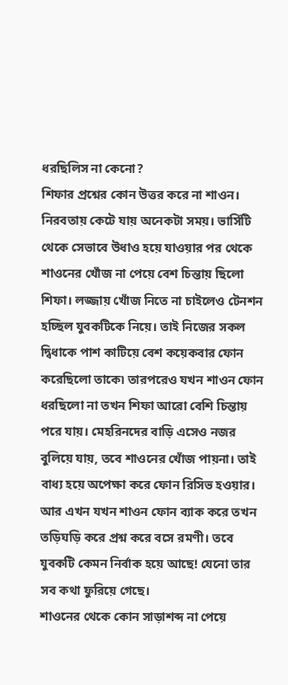ধরছিলিস না কেনো?
শিফার প্রশ্নের কোন উত্তর করে না শাওন। নিরবতায় কেটে যায় অনেকটা সময়। ভার্সিটি থেকে সেভাবে উধাও হয়ে যাওয়ার পর থেকে শাওনের খোঁজ না পেয়ে বেশ চিন্তায় ছিলো শিফা। লজ্জায় খোঁজ নিতে না চাইলেও টেনশন হচ্ছিল যুবকটিকে নিয়ে। তাই নিজের সকল দ্বিধাকে পাশ কাটিয়ে বেশ কয়েকবার ফোন করেছিলো তাকে৷ তারপরেও যখন শাওন ফোন ধরছিলো না তখন শিফা আরো বেশি চিন্তায় পরে যায়। মেহরিনদের বাড়ি এসেও নজর বুলিয়ে যায়, তবে শাওনের খোঁজ পায়না। তাই বাধ্য হয়ে অপেক্ষা করে ফোন রিসিভ হওয়ার।
আর এখন যখন শাওন ফোন ব্যাক করে তখন তড়িঘড়ি করে প্রশ্ন করে বসে রমণী। তবে যুবকটি কেমন নির্বাক হয়ে আছে! যেনো তার সব কথা ফুরিয়ে গেছে।
শাওনের থেকে কোন সাড়াশব্দ না পেয়ে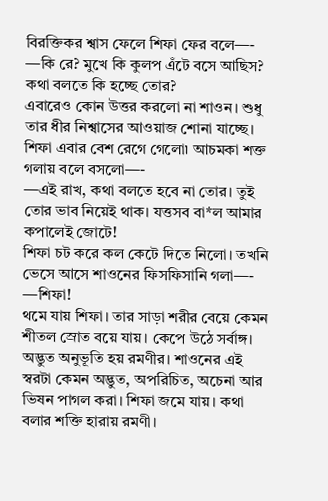বিরক্তিকর শ্বাস ফেলে শিফা ফের বলে—-
—কি রে? মুখে কি কুলপ এঁটে বসে আছিস? কথা বলতে কি হচ্ছে তোর?
এবারেও কোন উত্তর করলো না শাওন। শুধু তার ধীর নিশ্বাসের আওয়াজ শোনা যাচ্ছে। শিফা এবার বেশ রেগে গেলো৷ আচমকা শক্ত গলায় বলে বসলো—-
—এই রাখ, কথা বলতে হবে না তোর। তুই তোর ভাব নিয়েই থাক। যত্তসব বা*ল আমার কপালেই জোটে!
শিফা চট করে কল কেটে দিতে নিলো। তখনি ভেসে আসে শাওনের ফিসফিসানি গলা—-
—শিফা!
থমে যায় শিফা। তার সাড়া শরীর বেয়ে কেমন শীতল স্রোত বয়ে যায়। কেপে উঠে সর্বাঙ্গ। অদ্ভুত অনুভূতি হয় রমণীর। শাওনের এই স্বরটা কেমন অদ্ভুত, অপরিচিত, অচেনা আর ভিষন পাগল করা। শিফা জমে যায়। কথা বলার শক্তি হারায় রমণী।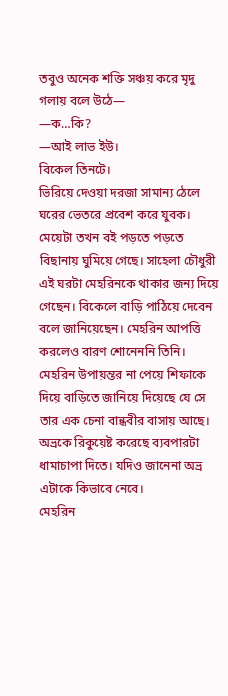তবুও অনেক শক্তি সঞ্চয় করে মৃদু গলায় বলে উঠে—
—ক…কি?
—আই লাভ ইউ।
বিকেল তিনটে।
ভিরিয়ে দেওয়া দরজা সামান্য ঠেলে ঘরের ভেতরে প্রবেশ করে যুবক। মেয়েটা তখন বই পড়তে পড়তে বিছানায় ঘুমিয়ে গেছে। সাহেলা চৌধুরী এই ঘরটা মেহরিনকে থাকার জন্য দিয়ে গেছেন। বিকেলে বাড়ি পাঠিয়ে দেবেন বলে জানিয়েছেন। মেহরিন আপত্তি করলেও বারণ শোনেননি তিনি। মেহরিন উপায়ন্তর না পেয়ে শিফাকে দিয়ে বাড়িতে জানিয়ে দিয়েছে যে সে তার এক চেনা বান্ধবীর বাসায় আছে। অভ্রকে রিকুয়েষ্ট করেছে ব্যবপারটা ধামাচাপা দিতে। যদিও জানেনা অভ্র এটাকে কিভাবে নেবে।
মেহরিন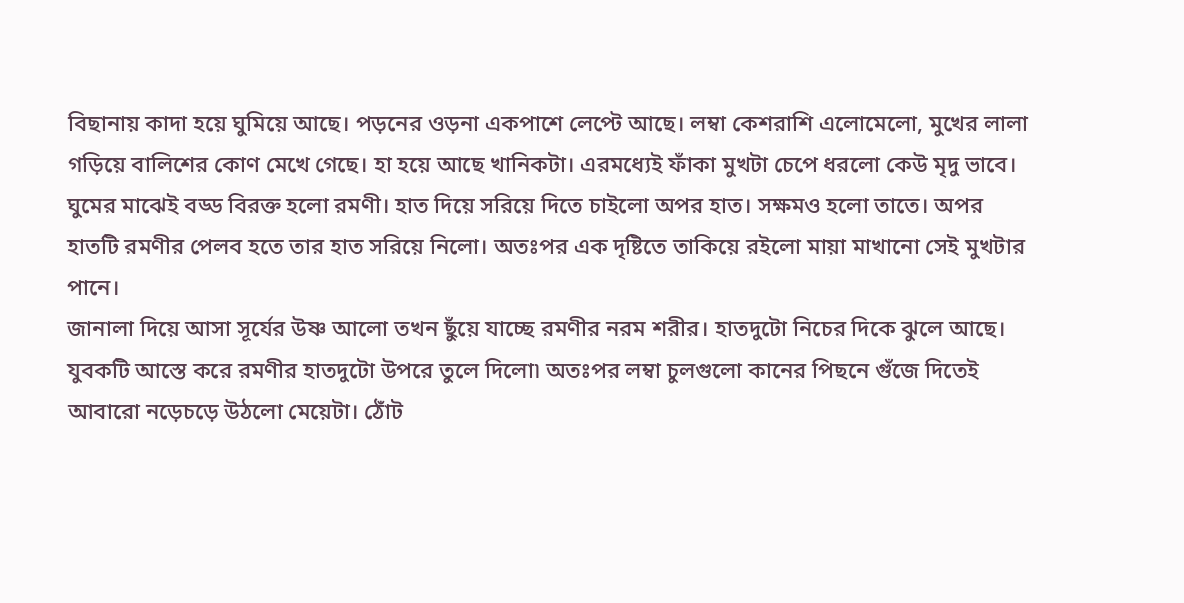বিছানায় কাদা হয়ে ঘুমিয়ে আছে। পড়নের ওড়না একপাশে লেপ্টে আছে। লম্বা কেশরাশি এলোমেলো, মুখের লালা গড়িয়ে বালিশের কোণ মেখে গেছে। হা হয়ে আছে খানিকটা। এরমধ্যেই ফাঁকা মুখটা চেপে ধরলো কেউ মৃদু ভাবে। ঘুমের মাঝেই বড্ড বিরক্ত হলো রমণী। হাত দিয়ে সরিয়ে দিতে চাইলো অপর হাত। সক্ষমও হলো তাতে। অপর হাতটি রমণীর পেলব হতে তার হাত সরিয়ে নিলো। অতঃপর এক দৃষ্টিতে তাকিয়ে রইলো মায়া মাখানো সেই মুখটার পানে।
জানালা দিয়ে আসা সূর্যের উষ্ণ আলো তখন ছুঁয়ে যাচ্ছে রমণীর নরম শরীর। হাতদুটো নিচের দিকে ঝুলে আছে। যুবকটি আস্তে করে রমণীর হাতদুটো উপরে তুলে দিলো৷ অতঃপর লম্বা চুলগুলো কানের পিছনে গুঁজে দিতেই আবারো নড়েচড়ে উঠলো মেয়েটা। ঠোঁট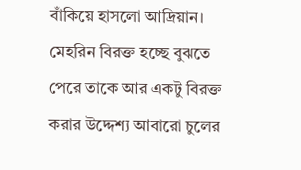বাঁকিয়ে হাসলো আদ্রিয়ান। মেহরিন বিরক্ত হচ্ছে বুঝতে পেরে তাকে আর একটু বিরক্ত করার উদ্দেশ্য আবারো চুলের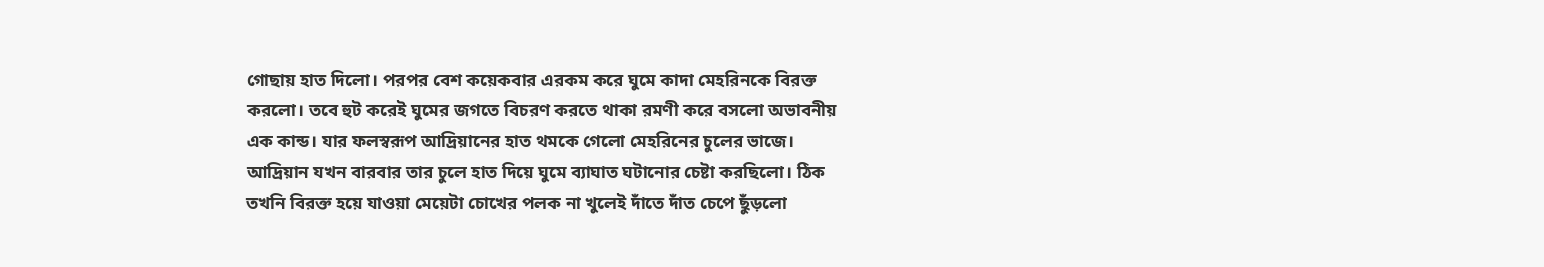গোছায় হাত দিলো। পরপর বেশ কয়েকবার এরকম করে ঘুমে কাদা মেহরিনকে বিরক্ত করলো। তবে হুট করেই ঘুমের জগতে বিচরণ করতে থাকা রমণী করে বসলো অভাবনীয় এক কান্ড। যার ফলস্বরূপ আদ্রিয়ানের হাত থমকে গেলো মেহরিনের চুলের ভাজে।
আদ্রিয়ান যখন বারবার তার চুলে হাত দিয়ে ঘুমে ব্যাঘাত ঘটানোর চেষ্টা করছিলো। ঠিক তখনি বিরক্ত হয়ে যাওয়া মেয়েটা চোখের পলক না খুলেই দাঁতে দাঁত চেপে ছুঁড়লো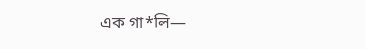এক গা*লি—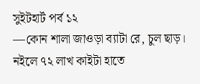সুইটহার্ট পর্ব ১২
—কোন শালা জাওড়া ব্যাটা রে, চুল ছাড়। নইলে ৭২ লাখ কাইটা হাতে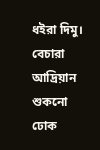ধইরা দিমু।
বেচারা আদ্রিয়ান শুকনো ঢোক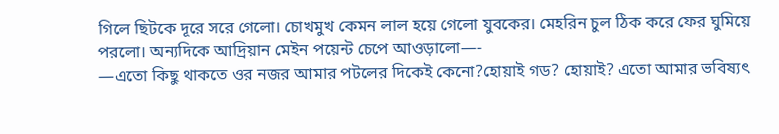গিলে ছিটকে দূরে সরে গেলো। চোখমুখ কেমন লাল হয়ে গেলো যুবকের। মেহরিন চুল ঠিক করে ফের ঘুমিয়ে পরলো। অন্যদিকে আদ্রিয়ান মেইন পয়েন্ট চেপে আওড়ালো—-
—এতো কিছু থাকতে ওর নজর আমার পটলের দিকেই কেনো?হোয়াই গড? হোয়াই? এতো আমার ভবিষ্যৎ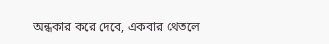অন্ধকার করে দেবে, একবার থেতলে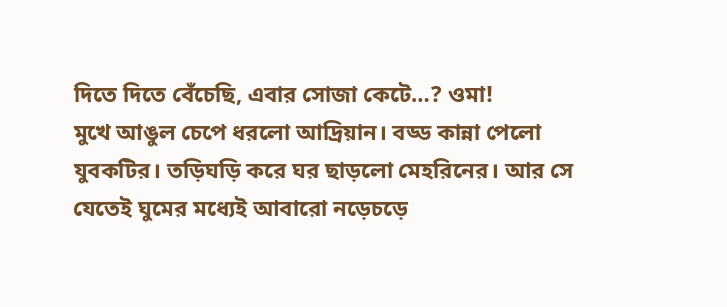দিতে দিতে বেঁচেছি, এবার সোজা কেটে…? ওমা!
মুখে আঙুল চেপে ধরলো আদ্রিয়ান। বড্ড কান্না পেলো যুবকটির। তড়িঘড়ি করে ঘর ছাড়লো মেহরিনের। আর সে যেতেই ঘুমের মধ্যেই আবারো নড়েচড়ে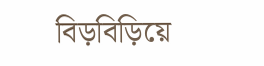বিড়বিড়িয়ে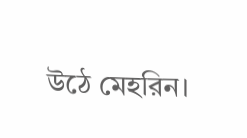উঠে মেহরিন।